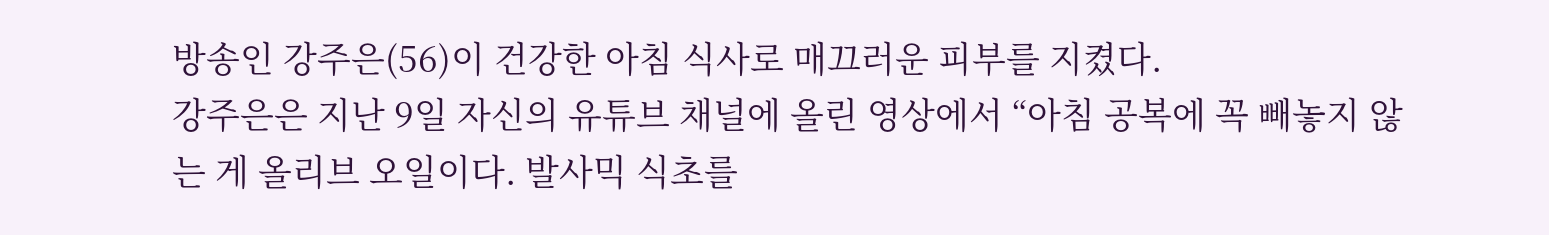방송인 강주은(56)이 건강한 아침 식사로 매끄러운 피부를 지켰다.
강주은은 지난 9일 자신의 유튜브 채널에 올린 영상에서 “아침 공복에 꼭 빼놓지 않는 게 올리브 오일이다. 발사믹 식초를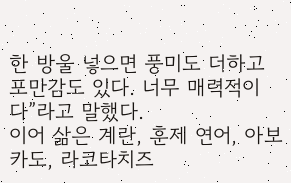한 방울 넣으면 풍미도 더하고 포만감도 있다. 너무 매력적이다”라고 말했다.
이어 삶은 계란, 훈제 연어, 아보카도, 라코타치즈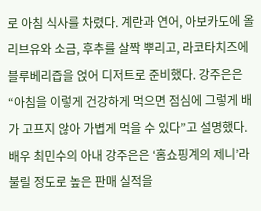로 아침 식사를 차렸다. 계란과 연어, 아보카도에 올리브유와 소금, 후추를 살짝 뿌리고, 라코타치즈에 블루베리즙을 얹어 디저트로 준비했다. 강주은은 “아침을 이렇게 건강하게 먹으면 점심에 그렇게 배가 고프지 않아 가볍게 먹을 수 있다”고 설명했다.
배우 최민수의 아내 강주은은 ‘홈쇼핑계의 제니’라 불릴 정도로 높은 판매 실적을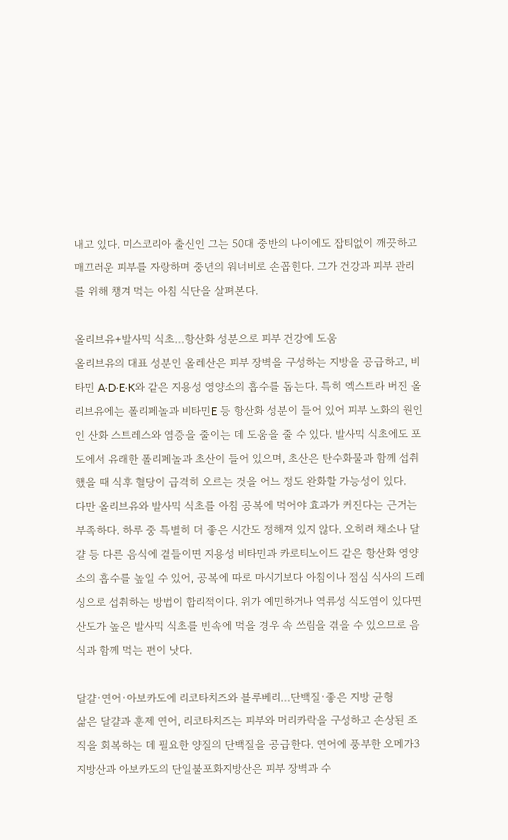내고 있다. 미스코리아 출신인 그는 50대 중반의 나이에도 잡티없이 깨끗하고 매끄러운 피부를 자랑하며 중년의 워너비로 손꼽힌다. 그가 건강과 피부 관리를 위해 챙겨 먹는 아침 식단을 살펴본다.

올리브유+발사믹 식초…항산화 성분으로 피부 건강에 도움
올리브유의 대표 성분인 올레산은 피부 장벽을 구성하는 지방을 공급하고, 비타민 A·D·E·K와 같은 지용성 영양소의 흡수를 돕는다. 특히 엑스트라 버진 올리브유에는 폴리페놀과 비타민E 등 항산화 성분이 들어 있어 피부 노화의 원인인 산화 스트레스와 염증을 줄이는 데 도움을 줄 수 있다. 발사믹 식초에도 포도에서 유래한 폴리페놀과 초산이 들어 있으며, 초산은 탄수화물과 함께 섭취했을 때 식후 혈당이 급격히 오르는 것을 어느 정도 완화할 가능성이 있다.
다만 올리브유와 발사믹 식초를 아침 공복에 먹어야 효과가 커진다는 근거는 부족하다. 하루 중 특별히 더 좋은 시간도 정해져 있지 않다. 오히려 채소나 달걀 등 다른 음식에 곁들이면 지용성 비타민과 카로티노이드 같은 항산화 영양소의 흡수를 높일 수 있어, 공복에 따로 마시기보다 아침이나 점심 식사의 드레싱으로 섭취하는 방법이 합리적이다. 위가 예민하거나 역류성 식도염이 있다면 산도가 높은 발사믹 식초를 빈속에 먹을 경우 속 쓰림을 겪을 수 있으므로 음식과 함께 먹는 편이 낫다.

달걀·연어·아보카도에 리코타치즈와 블루베리…단백질·좋은 지방 균형
삶은 달걀과 훈제 연어, 리코타치즈는 피부와 머리카락을 구성하고 손상된 조직을 회복하는 데 필요한 양질의 단백질을 공급한다. 연어에 풍부한 오메가3 지방산과 아보카도의 단일불포화지방산은 피부 장벽과 수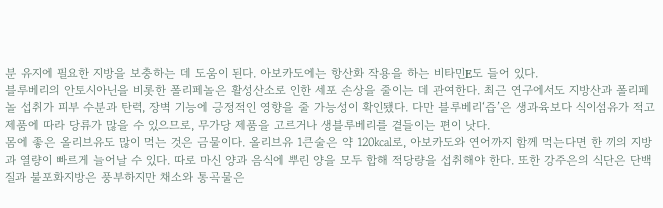분 유지에 필요한 지방을 보충하는 데 도움이 된다. 아보카도에는 항산화 작용을 하는 비타민E도 들어 있다.
블루베리의 안토시아닌을 비롯한 폴리페놀은 활성산소로 인한 세포 손상을 줄이는 데 관여한다. 최근 연구에서도 지방산과 폴리페놀 섭취가 피부 수분과 탄력, 장벽 기능에 긍정적인 영향을 줄 가능성이 확인됐다. 다만 블루베리‘즙’은 생과육보다 식이섬유가 적고 제품에 따라 당류가 많을 수 있으므로, 무가당 제품을 고르거나 생블루베리를 곁들이는 편이 낫다.
몸에 좋은 올리브유도 많이 먹는 것은 금물이다. 올리브유 1큰술은 약 120㎉로, 아보카도와 연어까지 함께 먹는다면 한 끼의 지방과 열량이 빠르게 늘어날 수 있다. 따로 마신 양과 음식에 뿌린 양을 모두 합해 적당량을 섭취해야 한다. 또한 강주은의 식단은 단백질과 불포화지방은 풍부하지만 채소와 통곡물은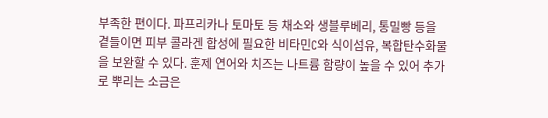부족한 편이다. 파프리카나 토마토 등 채소와 생블루베리, 통밀빵 등을 곁들이면 피부 콜라겐 합성에 필요한 비타민C와 식이섬유, 복합탄수화물을 보완할 수 있다. 훈제 연어와 치즈는 나트륨 함량이 높을 수 있어 추가로 뿌리는 소금은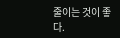줄이는 것이 좋다.